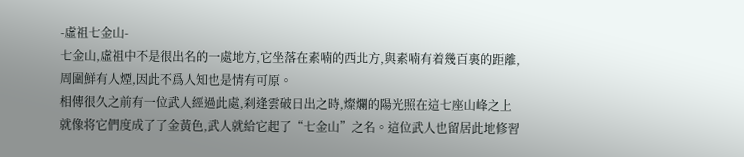-虛祖七金山-
七金山,虛祖中不是很出名的一處地方,它坐落在素喃的西北方,與素喃有着幾百裏的距離,周圍鮮有人煙,因此不爲人知也是情有可原。
相傳很久之前有一位武人經過此處,刹逢雲破日出之時,燦爛的陽光照在這七座山峰之上就像将它們度成了了金黃色,武人就給它起了“七金山”之名。這位武人也留居此地修習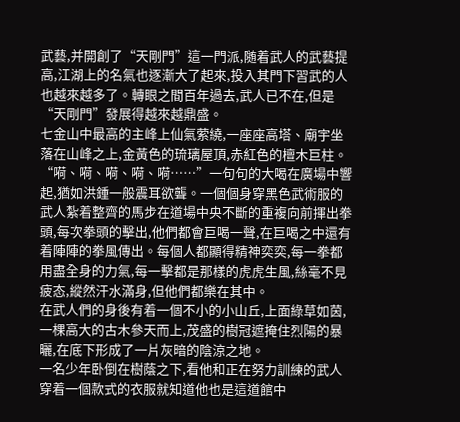武藝,并開創了“天剛門”這一門派,随着武人的武藝提高,江湖上的名氣也逐漸大了起來,投入其門下習武的人也越來越多了。轉眼之間百年過去,武人已不在,但是“天剛門”發展得越來越鼎盛。
七金山中最高的主峰上仙氣萦繞,一座座高塔、廟宇坐落在山峰之上,金黃色的琉璃屋頂,赤紅色的檀木巨柱。
“嗬、嗬、嗬、嗬、嗬……”一句句的大喝在廣場中響起,猶如洪鍾一般震耳欲聾。一個個身穿黑色武術服的武人紮着整齊的馬步在道場中央不斷的重複向前揮出拳頭,每次拳頭的擊出,他們都會巨喝一聲,在巨喝之中還有着陣陣的拳風傳出。每個人都顯得精神奕奕,每一拳都用盡全身的力氣,每一擊都是那樣的虎虎生風,絲毫不見疲态,縱然汗水滿身,但他們都樂在其中。
在武人們的身後有着一個不小的小山丘,上面綠草如茵,一棵高大的古木參天而上,茂盛的樹冠遮掩住烈陽的暴曬,在底下形成了一片灰暗的陰涼之地。
一名少年卧倒在樹蔭之下,看他和正在努力訓練的武人穿着一個款式的衣服就知道他也是這道館中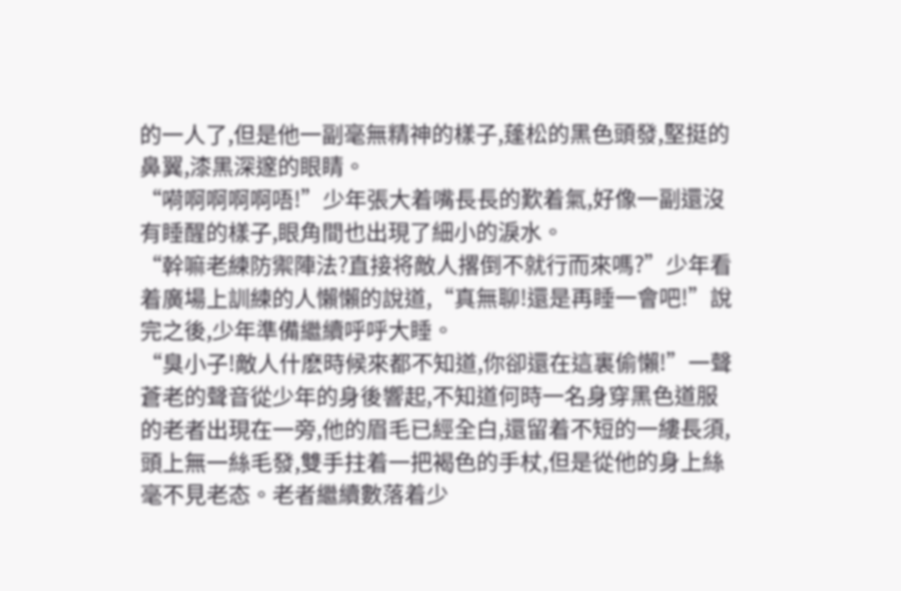的一人了,但是他一副毫無精神的樣子,蓬松的黑色頭發,堅挺的鼻翼,漆黑深邃的眼睛。
“嗬啊啊啊啊唔!”少年張大着嘴長長的歎着氣,好像一副還沒有睡醒的樣子,眼角間也出現了細小的淚水。
“幹嘛老練防禦陣法?直接将敵人撂倒不就行而來嗎?”少年看着廣場上訓練的人懶懶的說道,“真無聊!還是再睡一會吧!”說完之後,少年準備繼續呼呼大睡。
“臭小子!敵人什麽時候來都不知道,你卻還在這裏偷懶!”一聲蒼老的聲音從少年的身後響起,不知道何時一名身穿黑色道服的老者出現在一旁,他的眉毛已經全白,還留着不短的一縷長須,頭上無一絲毛發,雙手拄着一把褐色的手杖,但是從他的身上絲毫不見老态。老者繼續數落着少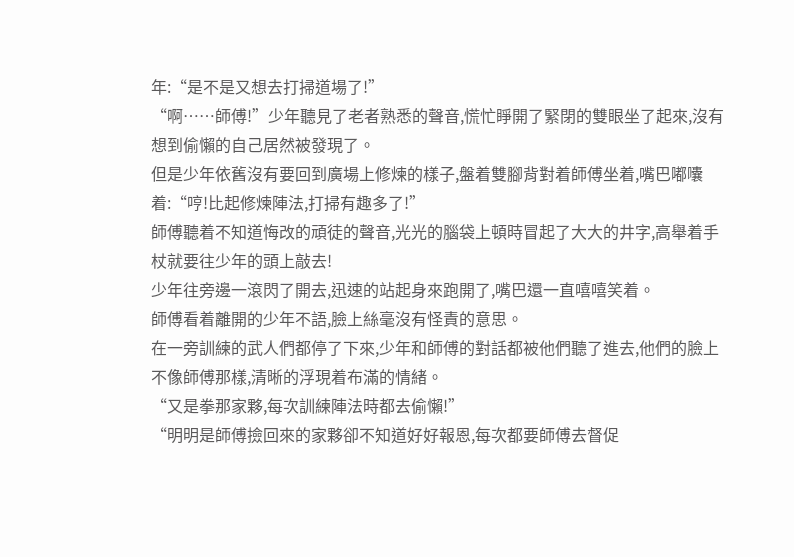年:“是不是又想去打掃道場了!”
“啊……師傅!”少年聽見了老者熟悉的聲音,慌忙睜開了緊閉的雙眼坐了起來,沒有想到偷懶的自己居然被發現了。
但是少年依舊沒有要回到廣場上修煉的樣子,盤着雙腳背對着師傅坐着,嘴巴嘟囔着:“哼!比起修煉陣法,打掃有趣多了!”
師傅聽着不知道悔改的頑徒的聲音,光光的腦袋上頓時冒起了大大的井字,高舉着手杖就要往少年的頭上敲去!
少年往旁邊一滾閃了開去,迅速的站起身來跑開了,嘴巴還一直嘻嘻笑着。
師傅看着離開的少年不語,臉上絲毫沒有怪責的意思。
在一旁訓練的武人們都停了下來,少年和師傅的對話都被他們聽了進去,他們的臉上不像師傅那樣,清晰的浮現着布滿的情緒。
“又是拳那家夥,每次訓練陣法時都去偷懶!”
“明明是師傅撿回來的家夥卻不知道好好報恩,每次都要師傅去督促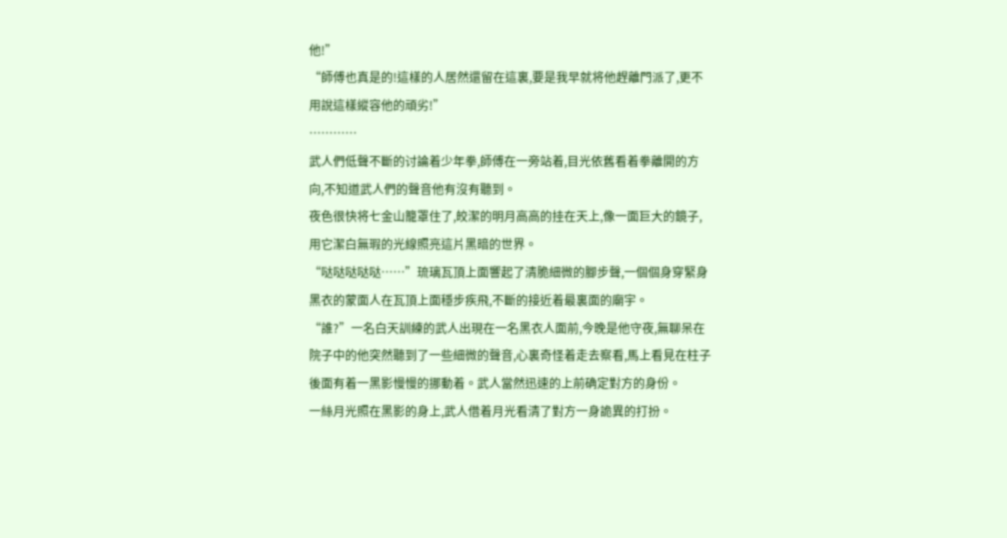他!”
“師傅也真是的!這樣的人居然還留在這裏,要是我早就将他趕離門派了,更不用說這樣縱容他的頑劣!”
…………
武人們低聲不斷的讨論着少年拳,師傅在一旁站着,目光依舊看着拳離開的方向,不知道武人們的聲音他有沒有聽到。
夜色很快将七金山籠罩住了,皎潔的明月高高的挂在天上,像一面巨大的鏡子,用它潔白無瑕的光線照亮這片黑暗的世界。
“哒哒哒哒哒……”琉璃瓦頂上面響起了清脆細微的腳步聲,一個個身穿緊身黑衣的蒙面人在瓦頂上面穩步疾飛,不斷的接近着最裏面的廟宇。
“誰?”一名白天訓練的武人出現在一名黑衣人面前,今晚是他守夜,無聊呆在院子中的他突然聽到了一些細微的聲音,心裏奇怪着走去察看,馬上看見在柱子後面有着一黑影慢慢的挪動着。武人當然迅速的上前确定對方的身份。
一絲月光照在黑影的身上,武人借着月光看清了對方一身詭異的打扮。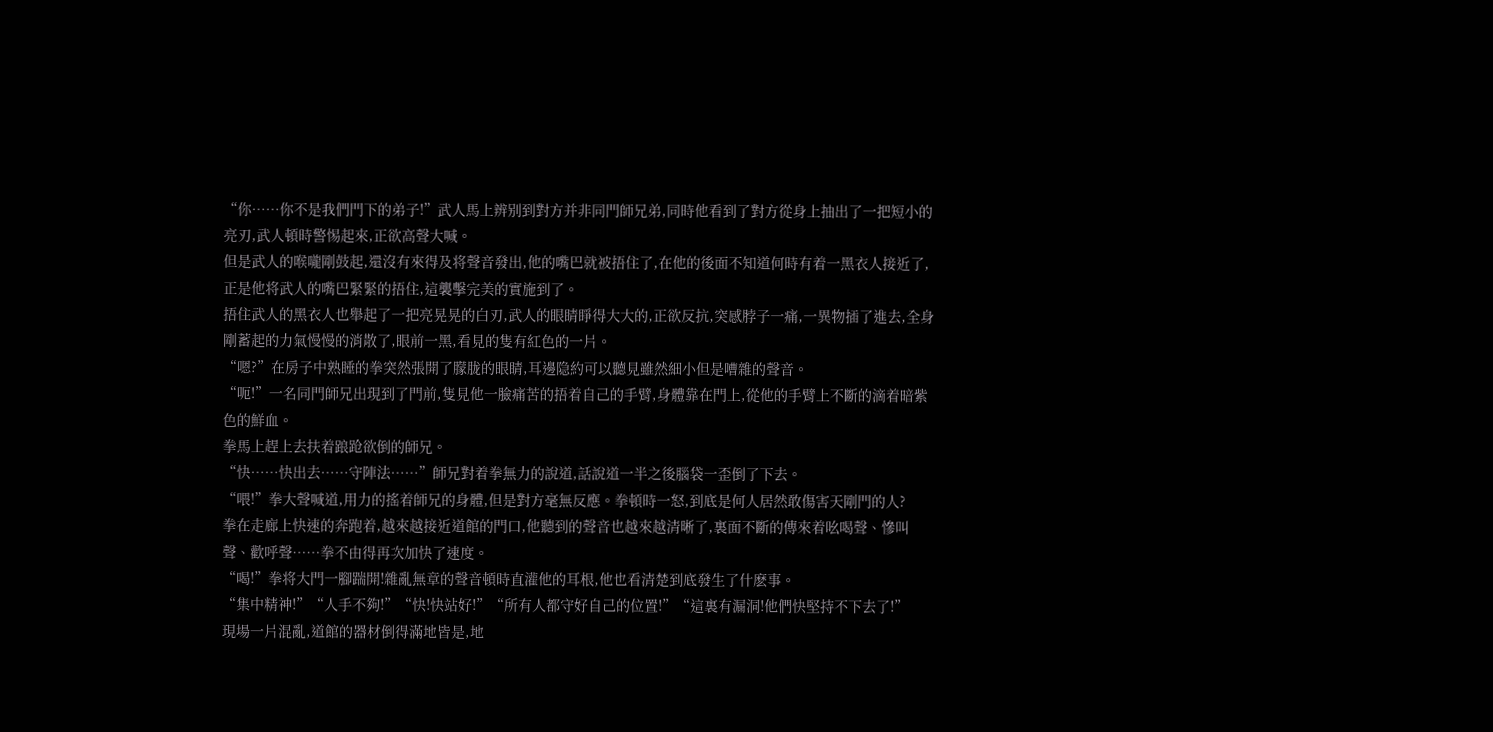“你……你不是我們門下的弟子!”武人馬上辨别到對方并非同門師兄弟,同時他看到了對方從身上抽出了一把短小的亮刃,武人頓時警惕起來,正欲高聲大喊。
但是武人的喉嚨剛鼓起,還沒有來得及将聲音發出,他的嘴巴就被捂住了,在他的後面不知道何時有着一黑衣人接近了,正是他将武人的嘴巴緊緊的捂住,這襲擊完美的實施到了。
捂住武人的黑衣人也舉起了一把亮晃晃的白刃,武人的眼睛睜得大大的,正欲反抗,突感脖子一痛,一異物插了進去,全身剛蓄起的力氣慢慢的消散了,眼前一黑,看見的隻有紅色的一片。
“嗯?”在房子中熟睡的拳突然張開了朦胧的眼睛,耳邊隐約可以聽見雖然細小但是嘈雜的聲音。
“呃!”一名同門師兄出現到了門前,隻見他一臉痛苦的捂着自己的手臂,身體靠在門上,從他的手臂上不斷的滴着暗紫色的鮮血。
拳馬上趕上去扶着踉跄欲倒的師兄。
“快……快出去……守陣法……”師兄對着拳無力的說道,話說道一半之後腦袋一歪倒了下去。
“喂!”拳大聲喊道,用力的搖着師兄的身體,但是對方毫無反應。拳頓時一怒,到底是何人居然敢傷害天剛門的人?
拳在走廊上快速的奔跑着,越來越接近道館的門口,他聽到的聲音也越來越清晰了,裏面不斷的傳來着吆喝聲、慘叫聲、歡呼聲……拳不由得再次加快了速度。
“喝!”拳将大門一腳踹開!雜亂無章的聲音頓時直灌他的耳根,他也看清楚到底發生了什麽事。
“集中精神!”“人手不夠!”“快!快站好!”“所有人都守好自己的位置!”“這裏有漏洞!他們快堅持不下去了!”
現場一片混亂,道館的器材倒得滿地皆是,地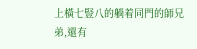上橫七豎八的躺着同門的師兄弟,還有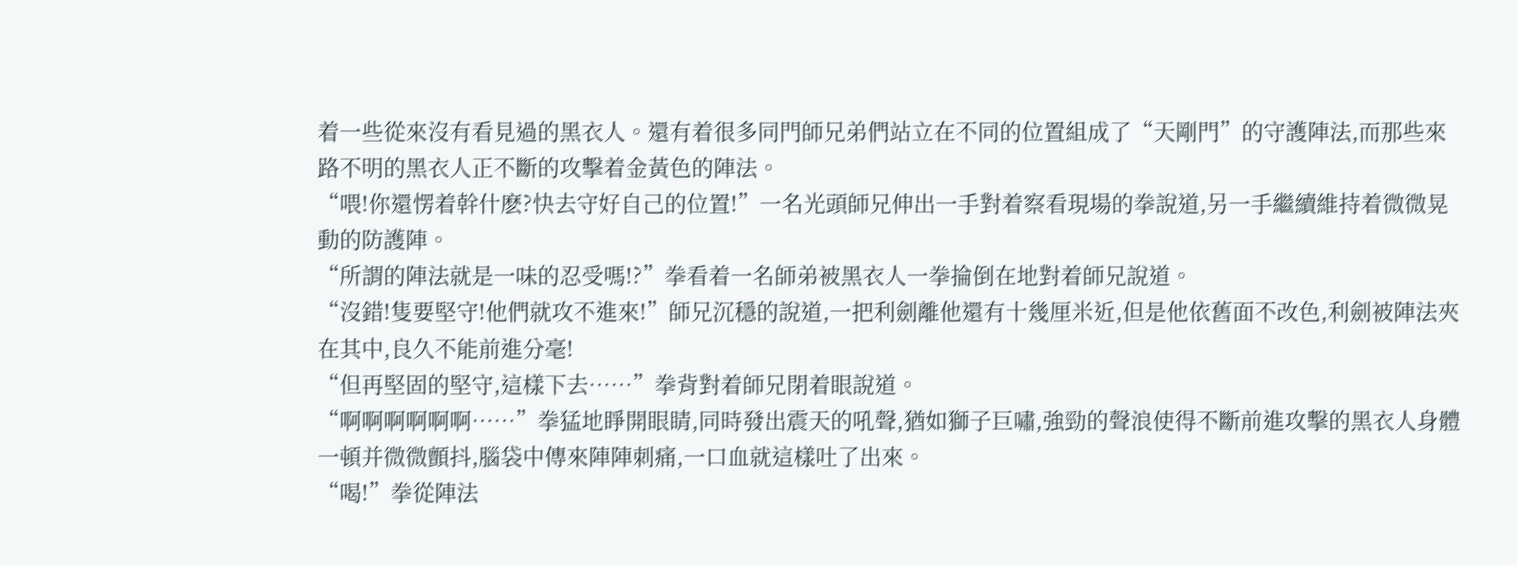着一些從來沒有看見過的黑衣人。還有着很多同門師兄弟們站立在不同的位置組成了“天剛門”的守護陣法,而那些來路不明的黑衣人正不斷的攻擊着金黃色的陣法。
“喂!你還愣着幹什麽?快去守好自己的位置!”一名光頭師兄伸出一手對着察看現場的拳說道,另一手繼續維持着微微晃動的防護陣。
“所謂的陣法就是一味的忍受嗎!?”拳看着一名師弟被黑衣人一拳掄倒在地對着師兄說道。
“沒錯!隻要堅守!他們就攻不進來!”師兄沉穩的說道,一把利劍離他還有十幾厘米近,但是他依舊面不改色,利劍被陣法夾在其中,良久不能前進分毫!
“但再堅固的堅守,這樣下去……”拳背對着師兄閉着眼說道。
“啊啊啊啊啊啊……”拳猛地睜開眼睛,同時發出震天的吼聲,猶如獅子巨嘯,強勁的聲浪使得不斷前進攻擊的黑衣人身體一頓并微微顫抖,腦袋中傳來陣陣刺痛,一口血就這樣吐了出來。
“喝!”拳從陣法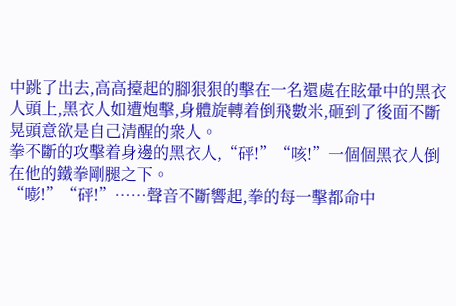中跳了出去,高高擡起的腳狠狠的擊在一名還處在眩暈中的黑衣人頭上,黑衣人如遭炮擊,身體旋轉着倒飛數米,砸到了後面不斷晃頭意欲是自己清醒的衆人。
拳不斷的攻擊着身邊的黑衣人,“砰!”“咳!”一個個黑衣人倒在他的鐵拳剛腿之下。
“嘭!”“砰!”……聲音不斷響起,拳的每一擊都命中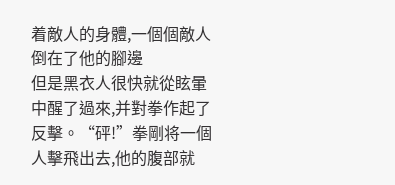着敵人的身體,一個個敵人倒在了他的腳邊
但是黑衣人很快就從眩暈中醒了過來,并對拳作起了反擊。“砰!”拳剛将一個人擊飛出去,他的腹部就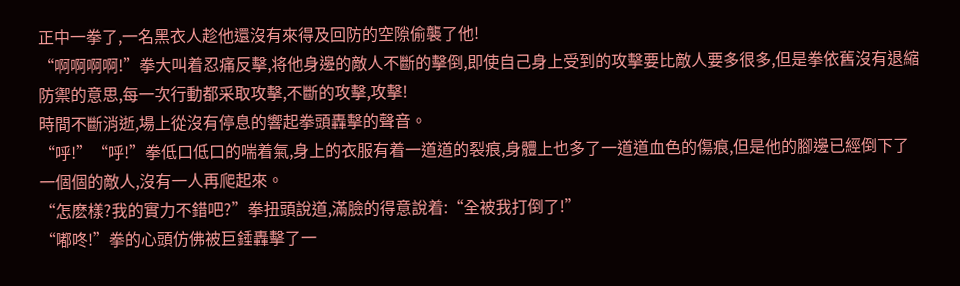正中一拳了,一名黑衣人趁他還沒有來得及回防的空隙偷襲了他!
“啊啊啊啊!”拳大叫着忍痛反擊,将他身邊的敵人不斷的擊倒,即使自己身上受到的攻擊要比敵人要多很多,但是拳依舊沒有退縮防禦的意思,每一次行動都采取攻擊,不斷的攻擊,攻擊!
時間不斷消逝,場上從沒有停息的響起拳頭轟擊的聲音。
“呼!”“呼!”拳低口低口的喘着氣,身上的衣服有着一道道的裂痕,身體上也多了一道道血色的傷痕,但是他的腳邊已經倒下了一個個的敵人,沒有一人再爬起來。
“怎麽樣?我的實力不錯吧?”拳扭頭說道,滿臉的得意說着:“全被我打倒了!”
“嘟咚!”拳的心頭仿佛被巨錘轟擊了一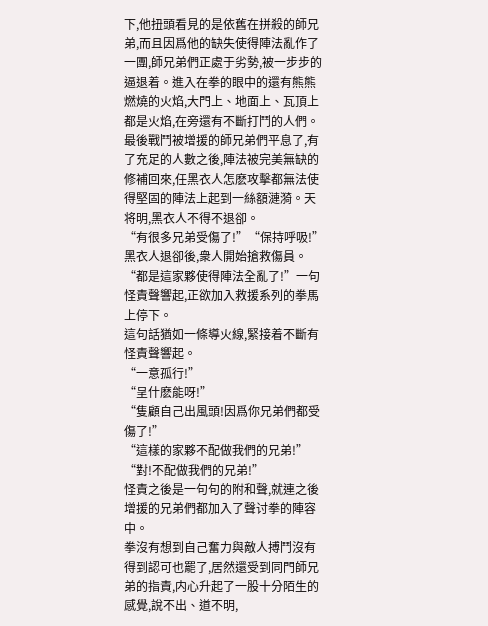下,他扭頭看見的是依舊在拼殺的師兄弟,而且因爲他的缺失使得陣法亂作了一團,師兄弟們正處于劣勢,被一步步的逼退着。進入在拳的眼中的還有熊熊燃燒的火焰,大門上、地面上、瓦頂上都是火焰,在旁還有不斷打鬥的人們。
最後戰鬥被增援的師兄弟們平息了,有了充足的人數之後,陣法被完美無缺的修補回來,任黑衣人怎麽攻擊都無法使得堅固的陣法上起到一絲額漣漪。天将明,黑衣人不得不退卻。
“有很多兄弟受傷了!”“保持呼吸!”黑衣人退卻後,衆人開始搶救傷員。
“都是這家夥使得陣法全亂了!”一句怪責聲響起,正欲加入救援系列的拳馬上停下。
這句話猶如一條導火線,緊接着不斷有怪責聲響起。
“一意孤行!”
“呈什麽能呀!”
“隻顧自己出風頭!因爲你兄弟們都受傷了!”
“這樣的家夥不配做我們的兄弟!”
“對!不配做我們的兄弟!”
怪責之後是一句句的附和聲,就連之後增援的兄弟們都加入了聲讨拳的陣容中。
拳沒有想到自己奮力與敵人搏鬥沒有得到認可也罷了,居然還受到同門師兄弟的指責,内心升起了一股十分陌生的感覺,說不出、道不明,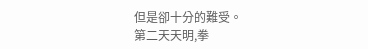但是卻十分的難受。
第二天天明,拳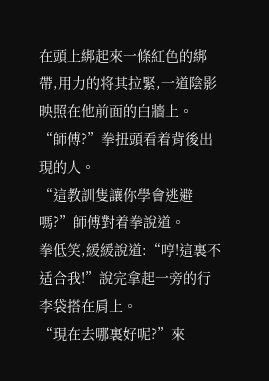在頭上綁起來一條紅色的綁帶,用力的将其拉緊,一道陰影映照在他前面的白牆上。
“師傅?”拳扭頭看着背後出現的人。
“這教訓隻讓你學會逃避嗎?”師傅對着拳說道。
拳低笑,緩緩說道:“哼!這裏不适合我!”說完拿起一旁的行李袋搭在肩上。
“現在去哪裏好呢?”來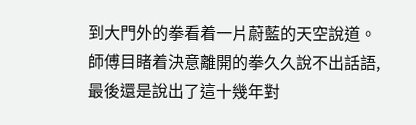到大門外的拳看着一片蔚藍的天空說道。
師傅目睹着決意離開的拳久久說不出話語,最後還是說出了這十幾年對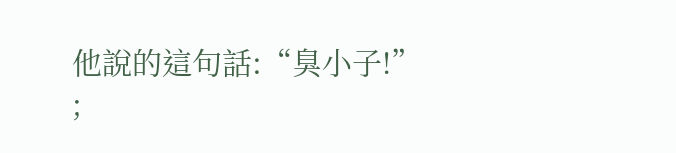他說的這句話:“臭小子!”
;